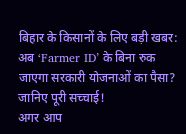बिहार के किसानों के लिए बड़ी खबर: अब ‘Farmer ID’ के बिना रुक जाएगा सरकारी योजनाओं का पैसा? जानिए पूरी सच्चाई!
अगर आप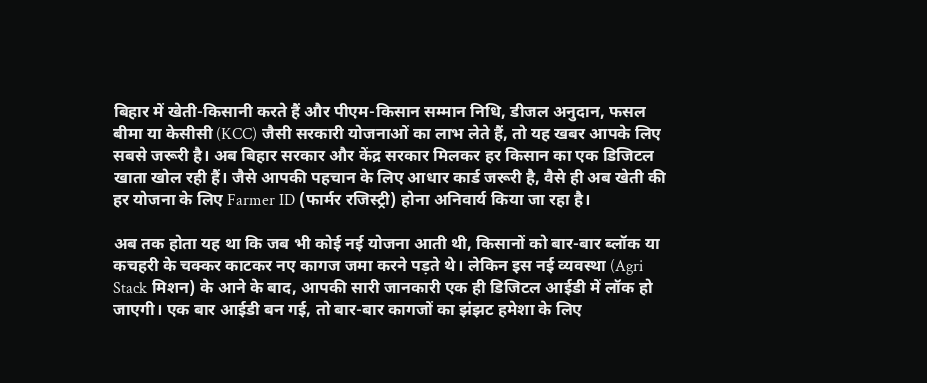बिहार में खेती-किसानी करते हैं और पीएम-किसान सम्मान निधि, डीजल अनुदान, फसल बीमा या केसीसी (KCC) जैसी सरकारी योजनाओं का लाभ लेते हैं, तो यह खबर आपके लिए सबसे जरूरी है। अब बिहार सरकार और केंद्र सरकार मिलकर हर किसान का एक डिजिटल खाता खोल रही हैं। जैसे आपकी पहचान के लिए आधार कार्ड जरूरी है, वैसे ही अब खेती की हर योजना के लिए Farmer ID (फार्मर रजिस्ट्री) होना अनिवार्य किया जा रहा है।

अब तक होता यह था कि जब भी कोई नई योजना आती थी, किसानों को बार-बार ब्लॉक या कचहरी के चक्कर काटकर नए कागज जमा करने पड़ते थे। लेकिन इस नई व्यवस्था (Agri Stack मिशन) के आने के बाद, आपकी सारी जानकारी एक ही डिजिटल आईडी में लॉक हो जाएगी। एक बार आईडी बन गई, तो बार-बार कागजों का झंझट हमेशा के लिए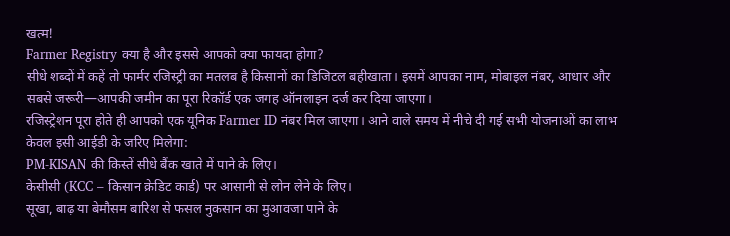खत्म!
Farmer Registry क्या है और इससे आपको क्या फायदा होगा?
सीधे शब्दों में कहें तो फार्मर रजिस्ट्री का मतलब है किसानों का डिजिटल बहीखाता। इसमें आपका नाम, मोबाइल नंबर, आधार और सबसे जरूरी—आपकी जमीन का पूरा रिकॉर्ड एक जगह ऑनलाइन दर्ज कर दिया जाएगा।
रजिस्ट्रेशन पूरा होते ही आपको एक यूनिक Farmer ID नंबर मिल जाएगा। आने वाले समय में नीचे दी गई सभी योजनाओं का लाभ केवल इसी आईडी के जरिए मिलेगा:
PM-KISAN की किस्तें सीधे बैंक खाते में पाने के लिए।
केसीसी (KCC – किसान क्रेडिट कार्ड) पर आसानी से लोन लेने के लिए।
सूखा, बाढ़ या बेमौसम बारिश से फसल नुकसान का मुआवजा पाने के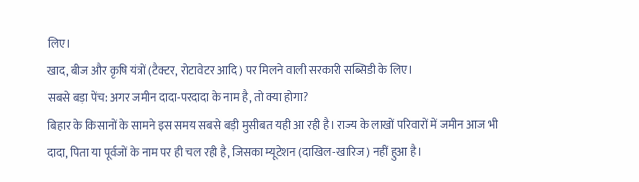लिए।
खाद, बीज और कृषि यंत्रों (टैक्टर, रोटावेटर आदि) पर मिलने वाली सरकारी सब्सिडी के लिए।
सबसे बड़ा पेंच: अगर जमीन दादा-परदादा के नाम है, तो क्या होगा?
बिहार के किसानों के सामने इस समय सबसे बड़ी मुसीबत यही आ रही है। राज्य के लाखों परिवारों में जमीन आज भी दादा, पिता या पूर्वजों के नाम पर ही चल रही है, जिसका म्यूटेशन (दाखिल-खारिज) नहीं हुआ है।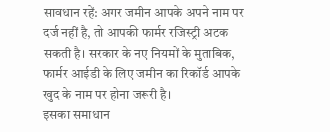सावधान रहें: अगर जमीन आपके अपने नाम पर दर्ज नहीं है, तो आपकी फार्मर रजिस्ट्री अटक सकती है। सरकार के नए नियमों के मुताबिक, फार्मर आईडी के लिए जमीन का रिकॉर्ड आपके खुद के नाम पर होना जरूरी है।
इसका समाधान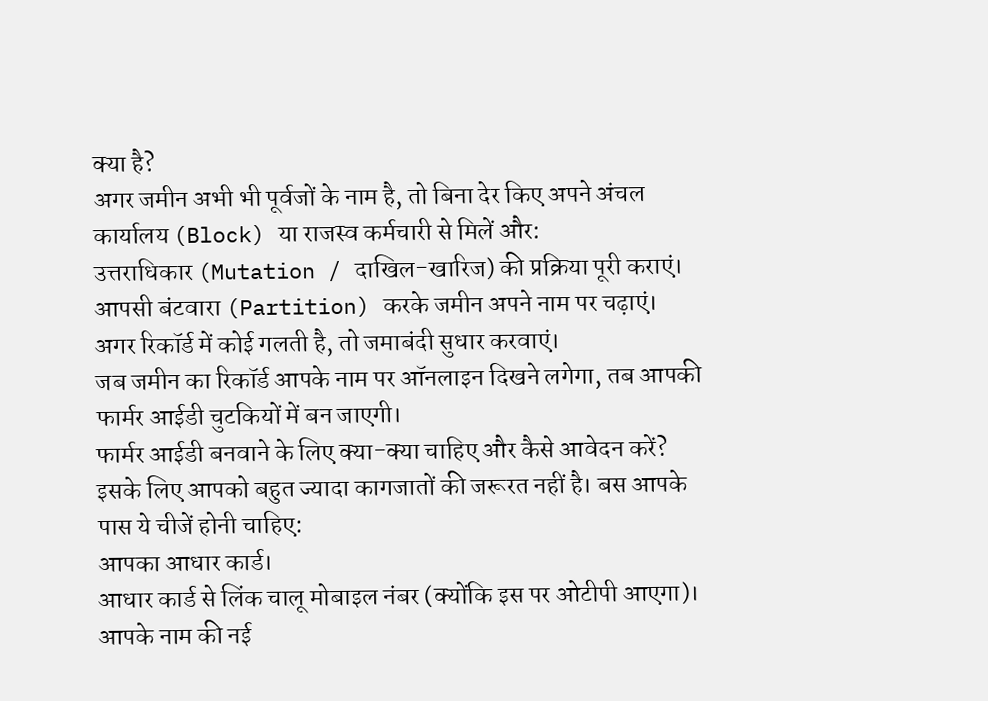क्या है?
अगर जमीन अभी भी पूर्वजों के नाम है, तो बिना देर किए अपने अंचल कार्यालय (Block) या राजस्व कर्मचारी से मिलें और:
उत्तराधिकार (Mutation / दाखिल-खारिज) की प्रक्रिया पूरी कराएं।
आपसी बंटवारा (Partition) करके जमीन अपने नाम पर चढ़ाएं।
अगर रिकॉर्ड में कोई गलती है, तो जमाबंदी सुधार करवाएं।
जब जमीन का रिकॉर्ड आपके नाम पर ऑनलाइन दिखने लगेगा, तब आपकी फार्मर आईडी चुटकियों में बन जाएगी।
फार्मर आईडी बनवाने के लिए क्या-क्या चाहिए और कैसे आवेदन करें?
इसके लिए आपको बहुत ज्यादा कागजातों की जरूरत नहीं है। बस आपके पास ये चीजें होनी चाहिए:
आपका आधार कार्ड।
आधार कार्ड से लिंक चालू मोबाइल नंबर (क्योंकि इस पर ओटीपी आएगा)।
आपके नाम की नई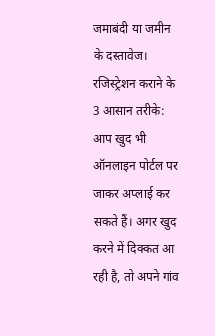जमाबंदी या जमीन के दस्तावेज।
रजिस्ट्रेशन कराने के 3 आसान तरीके:
आप खुद भी ऑनलाइन पोर्टल पर जाकर अप्लाई कर सकते हैं। अगर खुद करने में दिक्कत आ रही है, तो अपने गांव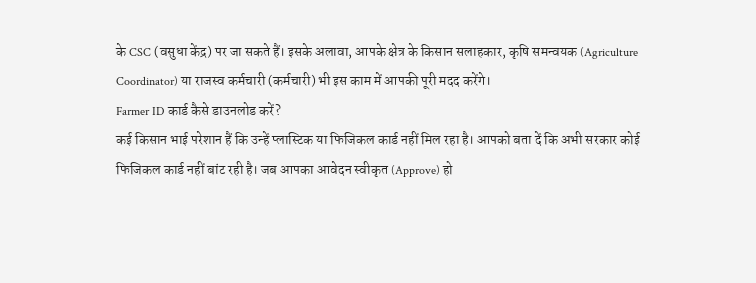के CSC (वसुधा केंद्र) पर जा सकते हैं। इसके अलावा, आपके क्षेत्र के किसान सलाहकार, कृषि समन्वयक (Agriculture Coordinator) या राजस्व कर्मचारी (कर्मचारी) भी इस काम में आपकी पूरी मदद करेंगे।
Farmer ID कार्ड कैसे डाउनलोड करें?
कई किसान भाई परेशान हैं कि उन्हें प्लास्टिक या फिजिकल कार्ड नहीं मिल रहा है। आपको बता दें कि अभी सरकार कोई फिजिकल कार्ड नहीं बांट रही है। जब आपका आवेदन स्वीकृत (Approve) हो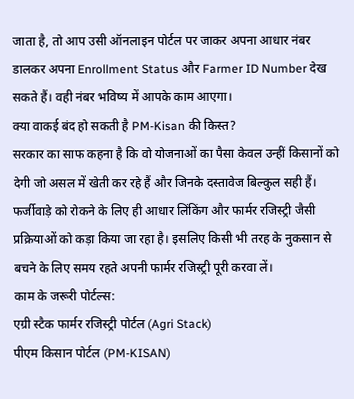जाता है, तो आप उसी ऑनलाइन पोर्टल पर जाकर अपना आधार नंबर डालकर अपना Enrollment Status और Farmer ID Number देख सकते हैं। वही नंबर भविष्य में आपके काम आएगा।
क्या वाकई बंद हो सकती है PM-Kisan की किस्त?
सरकार का साफ कहना है कि वो योजनाओं का पैसा केवल उन्हीं किसानों को देगी जो असल में खेती कर रहे हैं और जिनके दस्तावेज बिल्कुल सही हैं। फर्जीवाड़े को रोकने के लिए ही आधार लिंकिंग और फार्मर रजिस्ट्री जैसी प्रक्रियाओं को कड़ा किया जा रहा है। इसलिए किसी भी तरह के नुकसान से बचने के लिए समय रहते अपनी फार्मर रजिस्ट्री पूरी करवा लें।
काम के जरूरी पोर्टल्स:
एग्री स्टैक फार्मर रजिस्ट्री पोर्टल (Agri Stack)
पीएम किसान पोर्टल (PM-KISAN)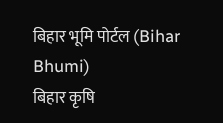बिहार भूमि पोर्टल (Bihar Bhumi)
बिहार कृषि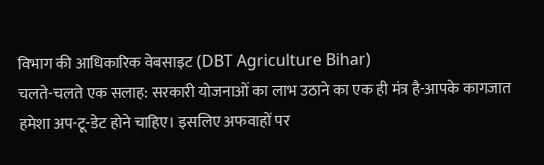विभाग की आधिकारिक वेबसाइट (DBT Agriculture Bihar)
चलते-चलते एक सलाह: सरकारी योजनाओं का लाभ उठाने का एक ही मंत्र है-आपके कागजात हमेशा अप-टू-डेट होने चाहिए। इसलिए अफवाहों पर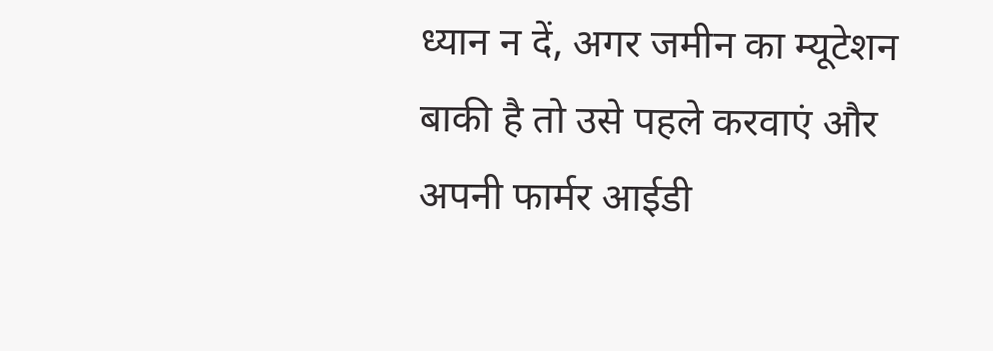ध्यान न दें, अगर जमीन का म्यूटेशन बाकी है तो उसे पहले करवाएं और अपनी फार्मर आईडी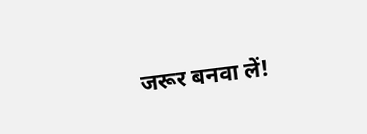जरूर बनवा लें!